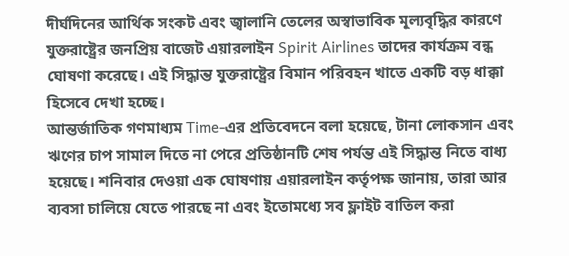দীর্ঘদিনের আর্থিক সংকট এবং জ্বালানি তেলের অস্বাভাবিক মূল্যবৃদ্ধির কারণে যুক্তরাষ্ট্রের জনপ্রিয় বাজেট এয়ারলাইন Spirit Airlines তাদের কার্যক্রম বন্ধ ঘোষণা করেছে। এই সিদ্ধান্ত যুক্তরাষ্ট্রের বিমান পরিবহন খাতে একটি বড় ধাক্কা হিসেবে দেখা হচ্ছে।
আন্তর্জাতিক গণমাধ্যম Time-এর প্রতিবেদনে বলা হয়েছে, টানা লোকসান এবং ঋণের চাপ সামাল দিতে না পেরে প্রতিষ্ঠানটি শেষ পর্যন্ত এই সিদ্ধান্ত নিতে বাধ্য হয়েছে। শনিবার দেওয়া এক ঘোষণায় এয়ারলাইন কর্তৃপক্ষ জানায়, তারা আর ব্যবসা চালিয়ে যেতে পারছে না এবং ইতোমধ্যে সব ফ্লাইট বাতিল করা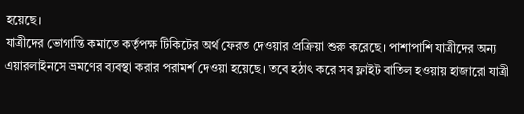হয়েছে।
যাত্রীদের ভোগান্তি কমাতে কর্তৃপক্ষ টিকিটের অর্থ ফেরত দেওয়ার প্রক্রিয়া শুরু করেছে। পাশাপাশি যাত্রীদের অন্য এয়ারলাইনসে ভ্রমণের ব্যবস্থা করার পরামর্শ দেওয়া হয়েছে। তবে হঠাৎ করে সব ফ্লাইট বাতিল হওয়ায় হাজারো যাত্রী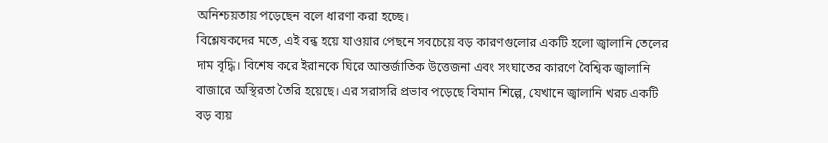অনিশ্চয়তায় পড়েছেন বলে ধারণা করা হচ্ছে।
বিশ্লেষকদের মতে, এই বন্ধ হয়ে যাওয়ার পেছনে সবচেয়ে বড় কারণগুলোর একটি হলো জ্বালানি তেলের দাম বৃদ্ধি। বিশেষ করে ইরানকে ঘিরে আন্তর্জাতিক উত্তেজনা এবং সংঘাতের কারণে বৈশ্বিক জ্বালানি বাজারে অস্থিরতা তৈরি হয়েছে। এর সরাসরি প্রভাব পড়েছে বিমান শিল্পে, যেখানে জ্বালানি খরচ একটি বড় ব্যয়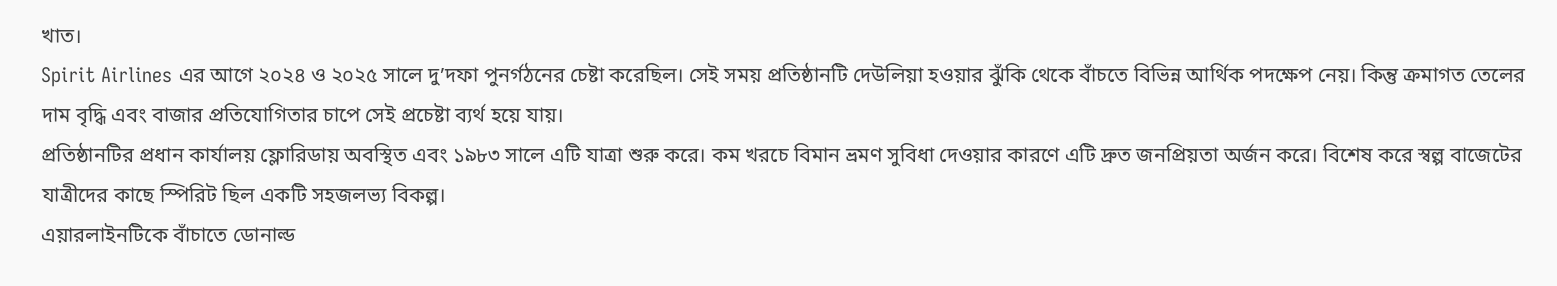খাত।
Spirit Airlines এর আগে ২০২৪ ও ২০২৫ সালে দু’দফা পুনর্গঠনের চেষ্টা করেছিল। সেই সময় প্রতিষ্ঠানটি দেউলিয়া হওয়ার ঝুঁকি থেকে বাঁচতে বিভিন্ন আর্থিক পদক্ষেপ নেয়। কিন্তু ক্রমাগত তেলের দাম বৃদ্ধি এবং বাজার প্রতিযোগিতার চাপে সেই প্রচেষ্টা ব্যর্থ হয়ে যায়।
প্রতিষ্ঠানটির প্রধান কার্যালয় ফ্লোরিডায় অবস্থিত এবং ১৯৮৩ সালে এটি যাত্রা শুরু করে। কম খরচে বিমান ভ্রমণ সুবিধা দেওয়ার কারণে এটি দ্রুত জনপ্রিয়তা অর্জন করে। বিশেষ করে স্বল্প বাজেটের যাত্রীদের কাছে স্পিরিট ছিল একটি সহজলভ্য বিকল্প।
এয়ারলাইনটিকে বাঁচাতে ডোনাল্ড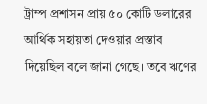ট্রাম্প প্রশাসন প্রায় ৫০ কোটি ডলারের আর্থিক সহায়তা দেওয়ার প্রস্তাব দিয়েছিল বলে জানা গেছে। তবে ঋণের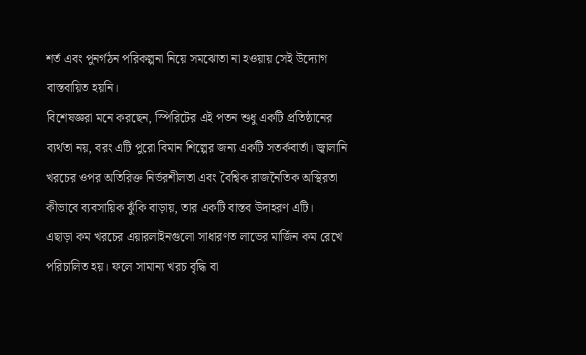শর্ত এবং পুনর্গঠন পরিকল্পনা নিয়ে সমঝোতা না হওয়ায় সেই উদ্যোগ বাস্তবায়িত হয়নি।
বিশেষজ্ঞরা মনে করছেন, স্পিরিটের এই পতন শুধু একটি প্রতিষ্ঠানের ব্যর্থতা নয়, বরং এটি পুরো বিমান শিল্পের জন্য একটি সতর্কবার্তা। জ্বালানি খরচের ওপর অতিরিক্ত নির্ভরশীলতা এবং বৈশ্বিক রাজনৈতিক অস্থিরতা কীভাবে ব্যবসায়িক ঝুঁকি বাড়ায়, তার একটি বাস্তব উদাহরণ এটি।
এছাড়া কম খরচের এয়ারলাইনগুলো সাধারণত লাভের মার্জিন কম রেখে পরিচালিত হয়। ফলে সামান্য খরচ বৃদ্ধি বা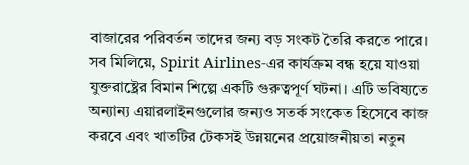বাজারের পরিবর্তন তাদের জন্য বড় সংকট তৈরি করতে পারে।
সব মিলিয়ে, Spirit Airlines-এর কার্যক্রম বন্ধ হয়ে যাওয়া যুক্তরাষ্ট্রের বিমান শিল্পে একটি গুরুত্বপূর্ণ ঘটনা। এটি ভবিষ্যতে অন্যান্য এয়ারলাইনগুলোর জন্যও সতর্ক সংকেত হিসেবে কাজ করবে এবং খাতটির টেকসই উন্নয়নের প্রয়োজনীয়তা নতুন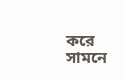করে সামনে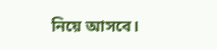নিয়ে আসবে।